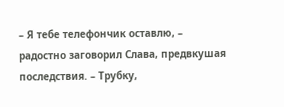– Я тебе телефончик оставлю, – радостно заговорил Слава, предвкушая последствия. – Трубку,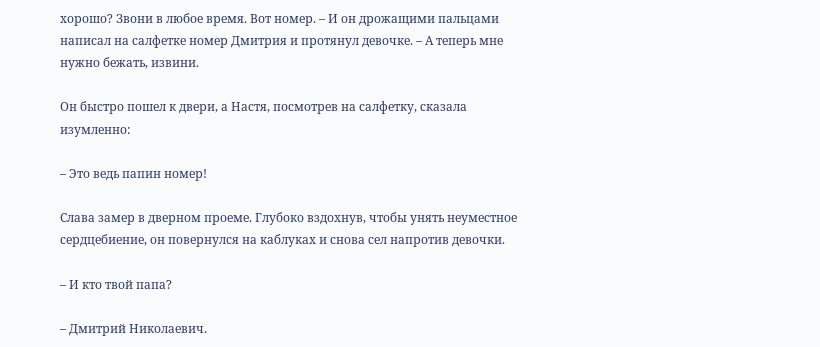хорошо? Звони в любое время. Вот номер. – И он дрожащими пальцами написал на салфетке номер Дмитрия и протянул девочке. – А теперь мне нужно бежать, извини.

Он быстро пошел к двери, а Настя, посмотрев на салфетку, сказала изумленно:

– Это ведь папин номер!

Слава замер в дверном проеме. Глубоко вздохнув, чтобы унять неуместное сердцебиение, он повернулся на каблуках и снова сел напротив девочки.

– И кто твой папа?

– Дмитрий Николаевич.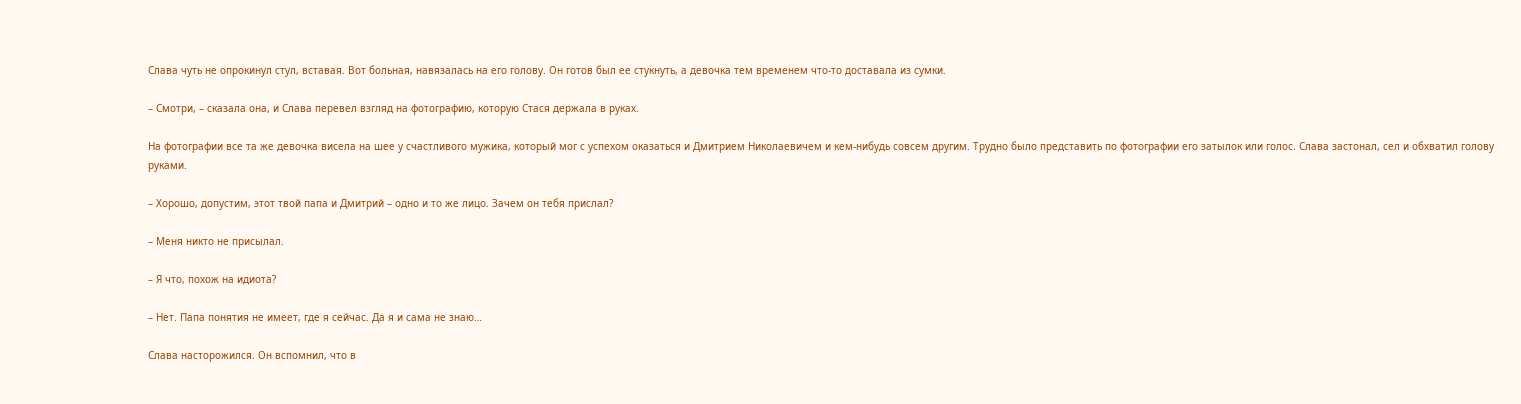Слава чуть не опрокинул стул, вставая. Вот больная, навязалась на его голову. Он готов был ее стукнуть, а девочка тем временем что-то доставала из сумки.

– Смотри, – сказала она, и Слава перевел взгляд на фотографию, которую Стася держала в руках.

На фотографии все та же девочка висела на шее у счастливого мужика, который мог с успехом оказаться и Дмитрием Николаевичем и кем-нибудь совсем другим. Трудно было представить по фотографии его затылок или голос. Слава застонал, сел и обхватил голову руками.

– Хорошо, допустим, этот твой папа и Дмитрий – одно и то же лицо. Зачем он тебя прислал?

– Меня никто не присылал.

– Я что, похож на идиота?

– Нет. Папа понятия не имеет, где я сейчас. Да я и сама не знаю…

Слава насторожился. Он вспомнил, что в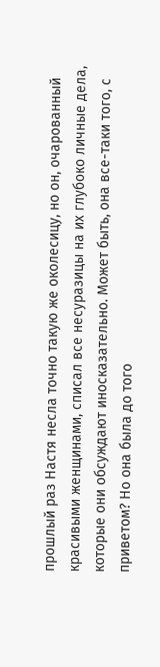прошлый раз Настя несла точно такую же околесицу, но он, очарованный красивыми женщинами, списал все несуразицы на их глубоко личные дела, которые они обсуждают иносказательно. Может быть, она все-таки того, с приветом? Но она была до того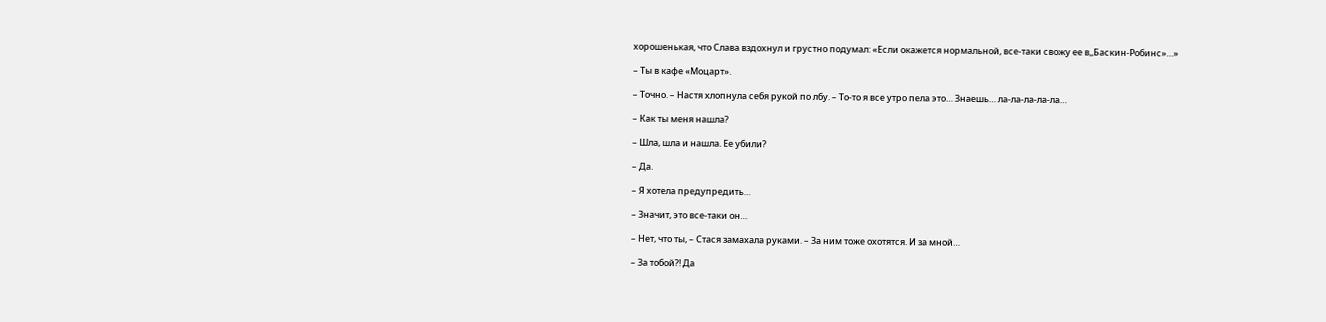хорошенькая, что Слава вздохнул и грустно подумал: «Если окажется нормальной, все-таки свожу ее в,,Баскин-Робинс»…»

– Ты в кафе «Моцарт».

– Точно. – Настя хлопнула себя рукой по лбу. – То-то я все утро пела это… Знаешь… ла-ла-ла-ла-ла…

– Как ты меня нашла?

– Шла, шла и нашла. Ее убили?

– Да.

– Я хотела предупредить…

– Значит, это все-таки он…

– Нет, что ты, – Стася замахала руками. – За ним тоже охотятся. И за мной…

– За тобой?! Да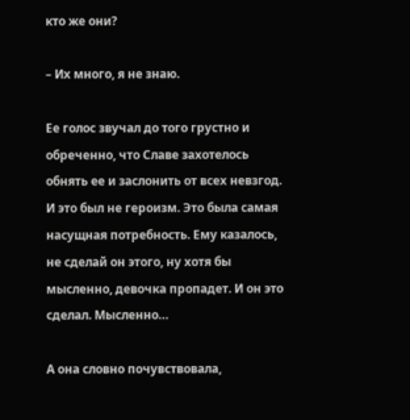кто же они?

– Их много, я не знаю.

Ее голос звучал до того грустно и обреченно, что Славе захотелось обнять ее и заслонить от всех невзгод. И это был не героизм. Это была самая насущная потребность. Ему казалось, не сделай он этого, ну хотя бы мысленно, девочка пропадет. И он это сделал. Мысленно…

А она словно почувствовала,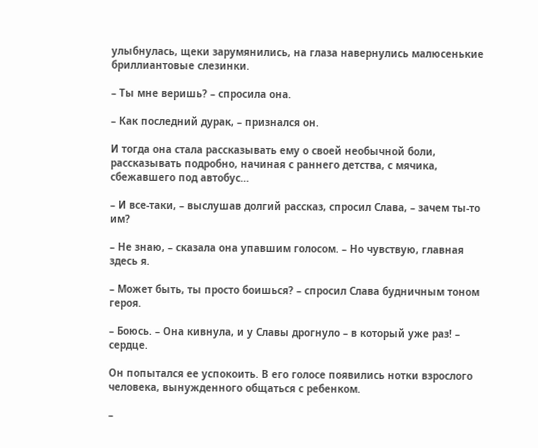улыбнулась, щеки зарумянились, на глаза навернулись малюсенькие бриллиантовые слезинки.

– Ты мне веришь? – спросила она.

– Как последний дурак, – признался он.

И тогда она стала рассказывать ему о своей необычной боли, рассказывать подробно, начиная с раннего детства, с мячика, сбежавшего под автобус…

– И все-таки, – выслушав долгий рассказ, спросил Слава, – зачем ты-то им?

– Не знаю, – сказала она упавшим голосом. – Но чувствую, главная здесь я.

– Может быть, ты просто боишься? – спросил Слава будничным тоном героя.

– Боюсь. – Она кивнула, и у Славы дрогнуло – в который уже раз! – сердце.

Он попытался ее успокоить. В его голосе появились нотки взрослого человека, вынужденного общаться с ребенком.

–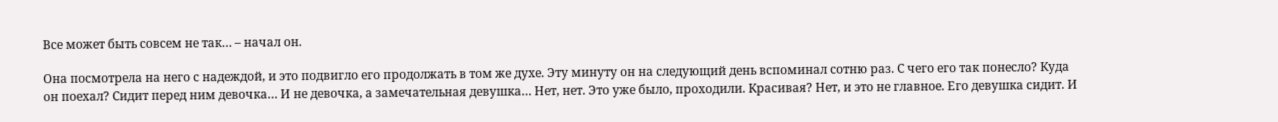Все может быть совсем не так… – начал он.

Она посмотрела на него с надеждой, и это подвигло его продолжать в том же духе. Эту минуту он на следующий день вспоминал сотню раз. С чего его так понесло? Куда он поехал? Сидит перед ним девочка… И не девочка, а замечательная девушка… Нет, нет. Это уже было, проходили. Красивая? Нет, и это не главное. Его девушка сидит. И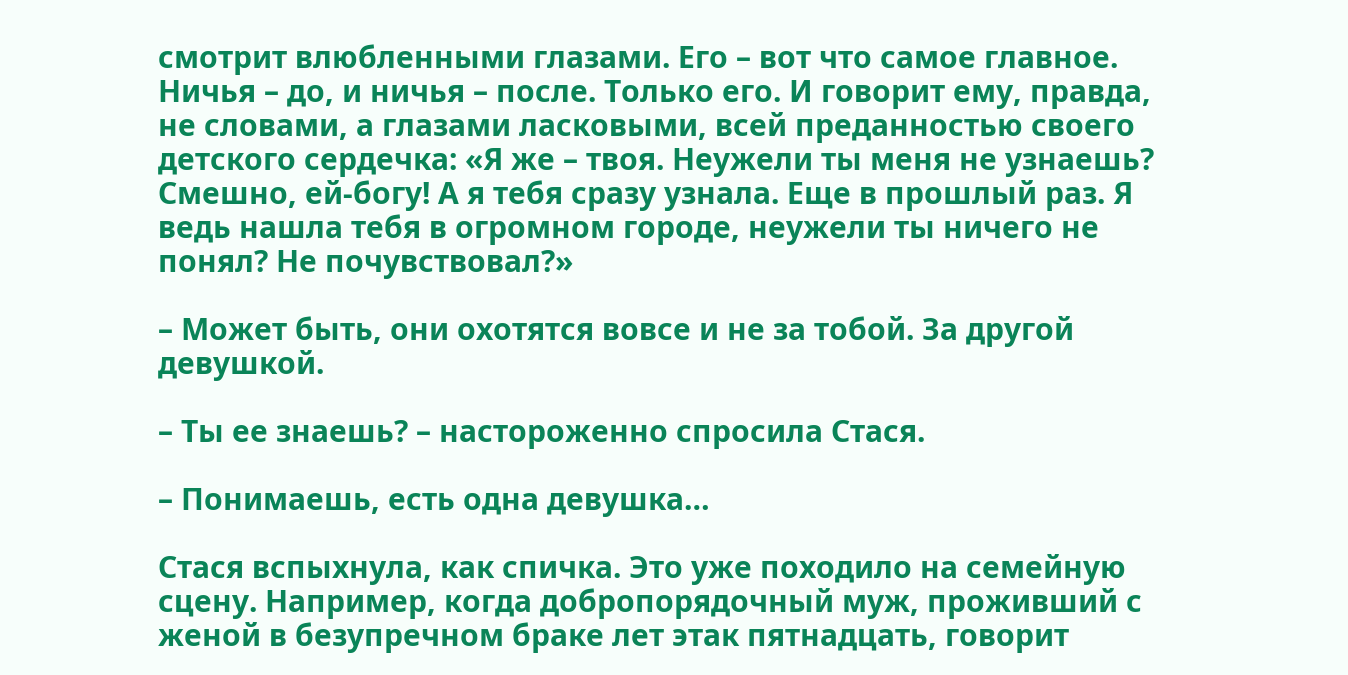смотрит влюбленными глазами. Его – вот что самое главное. Ничья – до, и ничья – после. Только его. И говорит ему, правда, не словами, а глазами ласковыми, всей преданностью своего детского сердечка: «Я же – твоя. Неужели ты меня не узнаешь? Смешно, ей-богу! А я тебя сразу узнала. Еще в прошлый раз. Я ведь нашла тебя в огромном городе, неужели ты ничего не понял? Не почувствовал?»

– Может быть, они охотятся вовсе и не за тобой. За другой девушкой.

– Ты ее знаешь? – настороженно спросила Стася.

– Понимаешь, есть одна девушка…

Стася вспыхнула, как спичка. Это уже походило на семейную сцену. Например, когда добропорядочный муж, проживший с женой в безупречном браке лет этак пятнадцать, говорит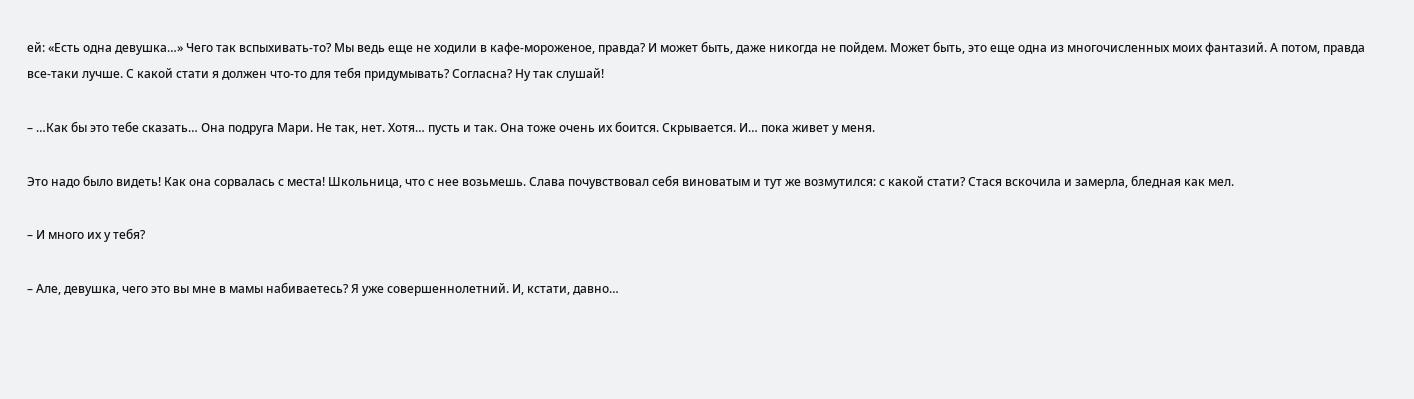ей: «Есть одна девушка…» Чего так вспыхивать-то? Мы ведь еще не ходили в кафе-мороженое, правда? И может быть, даже никогда не пойдем. Может быть, это еще одна из многочисленных моих фантазий. А потом, правда все-таки лучше. С какой стати я должен что-то для тебя придумывать? Согласна? Ну так слушай!

– …Как бы это тебе сказать… Она подруга Мари. Не так, нет. Хотя… пусть и так. Она тоже очень их боится. Скрывается. И… пока живет у меня.

Это надо было видеть! Как она сорвалась с места! Школьница, что с нее возьмешь. Слава почувствовал себя виноватым и тут же возмутился: с какой стати? Стася вскочила и замерла, бледная как мел.

– И много их у тебя?

– Але, девушка, чего это вы мне в мамы набиваетесь? Я уже совершеннолетний. И, кстати, давно…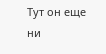Тут он еще ни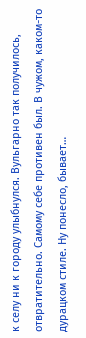к селу ни к городу улыбнулся. Вульгарно так получилось, отвратительно. Самому себе противен был. В чужом, каком-то дурацком стиле. Ну понесло, бывает…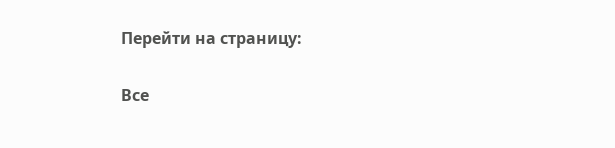Перейти на страницу:

Все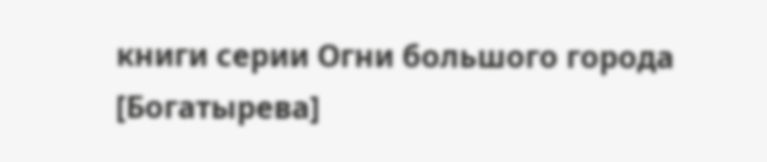книги серии Огни большого города [Богатырева]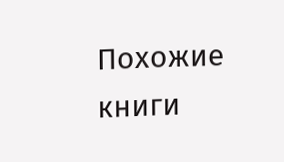Похожие книги